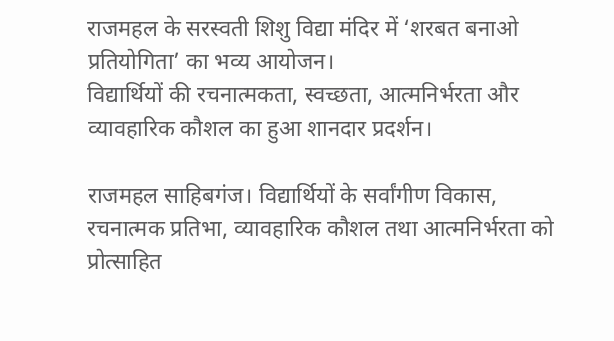राजमहल के सरस्वती शिशु विद्या मंदिर में ‘शरबत बनाओ प्रतियोगिता’ का भव्य आयोजन।
विद्यार्थियों की रचनात्मकता, स्वच्छता, आत्मनिर्भरता और व्यावहारिक कौशल का हुआ शानदार प्रदर्शन।

राजमहल साहिबगंज। विद्यार्थियों के सर्वांगीण विकास, रचनात्मक प्रतिभा, व्यावहारिक कौशल तथा आत्मनिर्भरता को प्रोत्साहित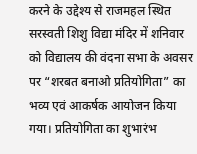करने के उद्देश्य से राजमहल स्थित सरस्वती शिशु विद्या मंदिर में शनिवार को विद्यालय की वंदना सभा के अवसर पर “शरबत बनाओ प्रतियोगिता” का भव्य एवं आकर्षक आयोजन किया गया। प्रतियोगिता का शुभारंभ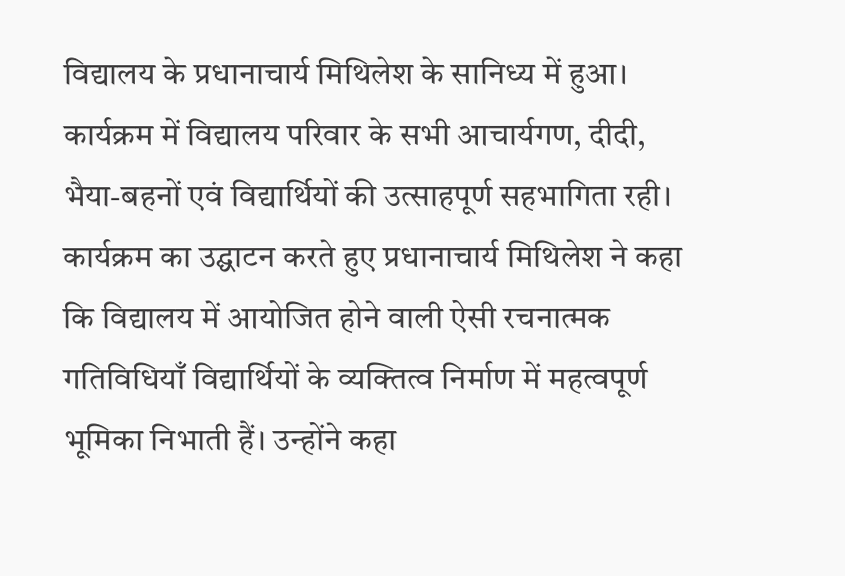विद्यालय के प्रधानाचार्य मिथिलेश के सानिध्य में हुआ। कार्यक्रम में विद्यालय परिवार के सभी आचार्यगण, दीदी, भैया-बहनों एवं विद्यार्थियों की उत्साहपूर्ण सहभागिता रही।
कार्यक्रम का उद्घाटन करते हुए प्रधानाचार्य मिथिलेश ने कहा कि विद्यालय में आयोजित होने वाली ऐसी रचनात्मक गतिविधियाँ विद्यार्थियों के व्यक्तित्व निर्माण में महत्वपूर्ण भूमिका निभाती हैं। उन्होंने कहा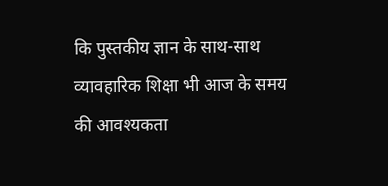कि पुस्तकीय ज्ञान के साथ-साथ व्यावहारिक शिक्षा भी आज के समय की आवश्यकता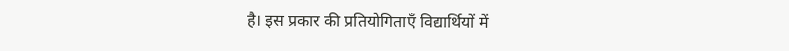है। इस प्रकार की प्रतियोगिताएँ विद्यार्थियों में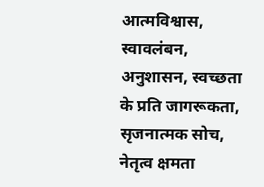आत्मविश्वास, स्वावलंबन, अनुशासन, स्वच्छता के प्रति जागरूकता, सृजनात्मक सोच, नेतृत्व क्षमता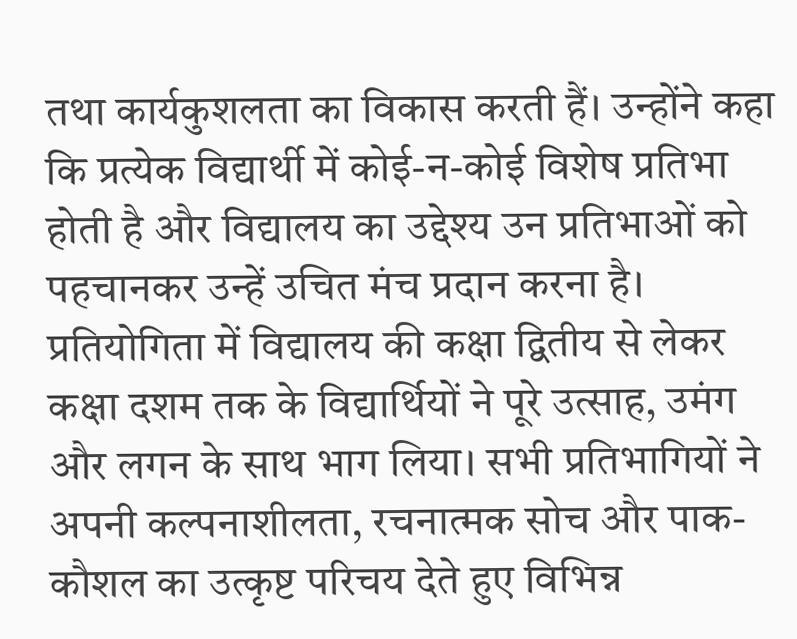तथा कार्यकुशलता का विकास करती हैं। उन्होंने कहा कि प्रत्येक विद्यार्थी में कोई-न-कोई विशेष प्रतिभा होती है और विद्यालय का उद्देश्य उन प्रतिभाओं को पहचानकर उन्हें उचित मंच प्रदान करना है।
प्रतियोगिता में विद्यालय की कक्षा द्वितीय से लेकर कक्षा दशम तक के विद्यार्थियों ने पूरे उत्साह, उमंग और लगन के साथ भाग लिया। सभी प्रतिभागियों ने अपनी कल्पनाशीलता, रचनात्मक सोच और पाक-कौशल का उत्कृष्ट परिचय देते हुए विभिन्न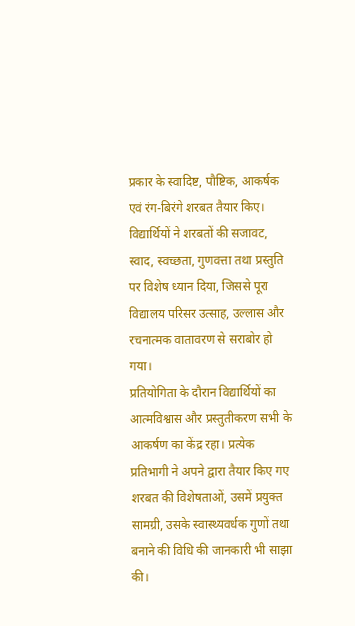प्रकार के स्वादिष्ट, पौष्टिक, आकर्षक एवं रंग-बिरंगे शरबत तैयार किए। विद्यार्थियों ने शरबतों की सजावट, स्वाद, स्वच्छता, गुणवत्ता तथा प्रस्तुति पर विशेष ध्यान दिया, जिससे पूरा विद्यालय परिसर उत्साह, उल्लास और रचनात्मक वातावरण से सराबोर हो गया।
प्रतियोगिता के दौरान विद्यार्थियों का आत्मविश्वास और प्रस्तुतीकरण सभी के आकर्षण का केंद्र रहा। प्रत्येक प्रतिभागी ने अपने द्वारा तैयार किए गए शरबत की विशेषताओं, उसमें प्रयुक्त सामग्री, उसके स्वास्थ्यवर्धक गुणों तथा बनाने की विधि की जानकारी भी साझा की।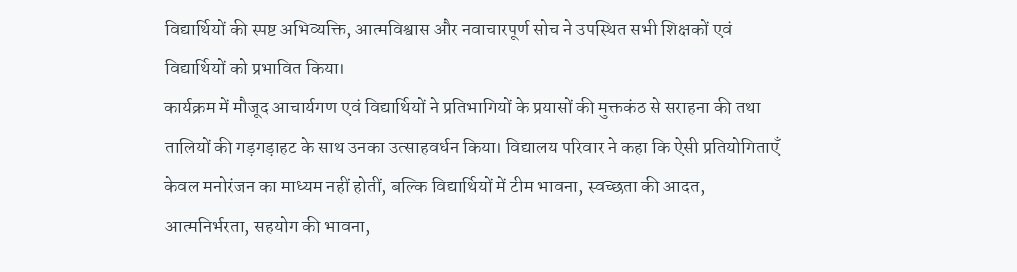विद्यार्थियों की स्पष्ट अभिव्यक्ति, आत्मविश्वास और नवाचारपूर्ण सोच ने उपस्थित सभी शिक्षकों एवं विद्यार्थियों को प्रभावित किया।
कार्यक्रम में मौजूद आचार्यगण एवं विद्यार्थियों ने प्रतिभागियों के प्रयासों की मुक्तकंठ से सराहना की तथा तालियों की गड़गड़ाहट के साथ उनका उत्साहवर्धन किया। विद्यालय परिवार ने कहा कि ऐसी प्रतियोगिताएँ केवल मनोरंजन का माध्यम नहीं होतीं, बल्कि विद्यार्थियों में टीम भावना, स्वच्छता की आदत, आत्मनिर्भरता, सहयोग की भावना,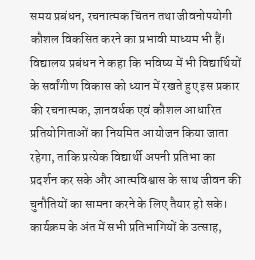समय प्रबंधन, रचनात्मक चिंतन तथा जीवनोपयोगी कौशल विकसित करने का प्रभावी माध्यम भी हैं।
विद्यालय प्रबंधन ने कहा कि भविष्य में भी विद्यार्थियों के सर्वांगीण विकास को ध्यान में रखते हुए इस प्रकार की रचनात्मक, ज्ञानवर्धक एवं कौशल आधारित प्रतियोगिताओं का नियमित आयोजन किया जाता रहेगा, ताकि प्रत्येक विद्यार्थी अपनी प्रतिभा का प्रदर्शन कर सके और आत्मविश्वास के साथ जीवन की चुनौतियों का सामना करने के लिए तैयार हो सके।
कार्यक्रम के अंत में सभी प्रतिभागियों के उत्साह,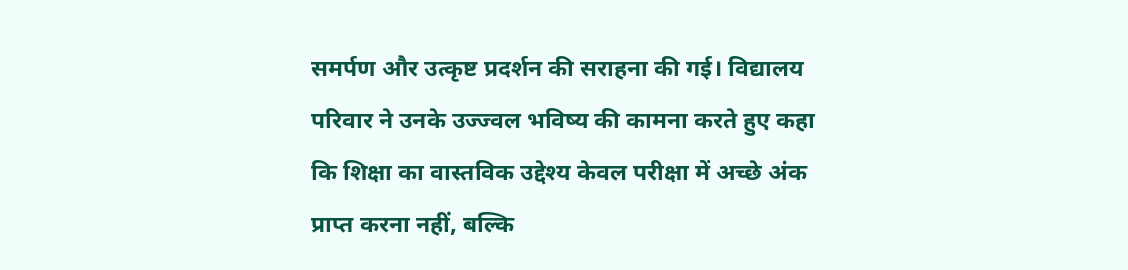समर्पण और उत्कृष्ट प्रदर्शन की सराहना की गई। विद्यालय परिवार ने उनके उज्ज्वल भविष्य की कामना करते हुए कहा कि शिक्षा का वास्तविक उद्देश्य केवल परीक्षा में अच्छे अंक प्राप्त करना नहीं, बल्कि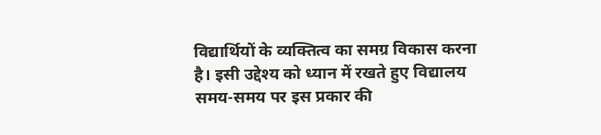विद्यार्थियों के व्यक्तित्व का समग्र विकास करना है। इसी उद्देश्य को ध्यान में रखते हुए विद्यालय समय-समय पर इस प्रकार की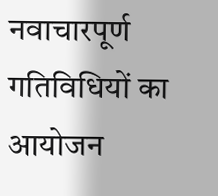नवाचारपूर्ण गतिविधियों का आयोजन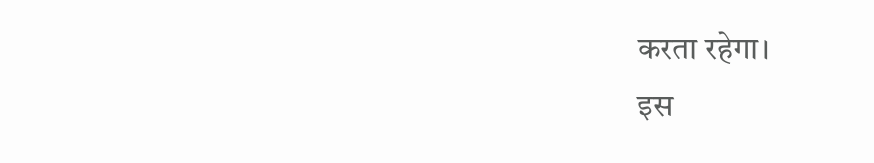करता रहेगा।
इस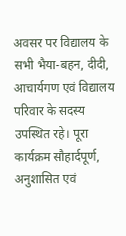अवसर पर विद्यालय के सभी भैया-बहन, दीदी, आचार्यगण एवं विद्यालय परिवार के सदस्य उपस्थित रहे। पूरा कार्यक्रम सौहार्दपूर्ण, अनुशासित एवं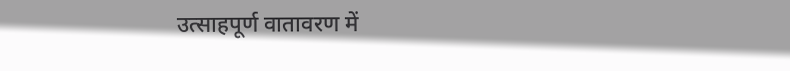उत्साहपूर्ण वातावरण में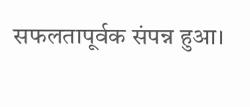सफलतापूर्वक संपन्न हुआ।